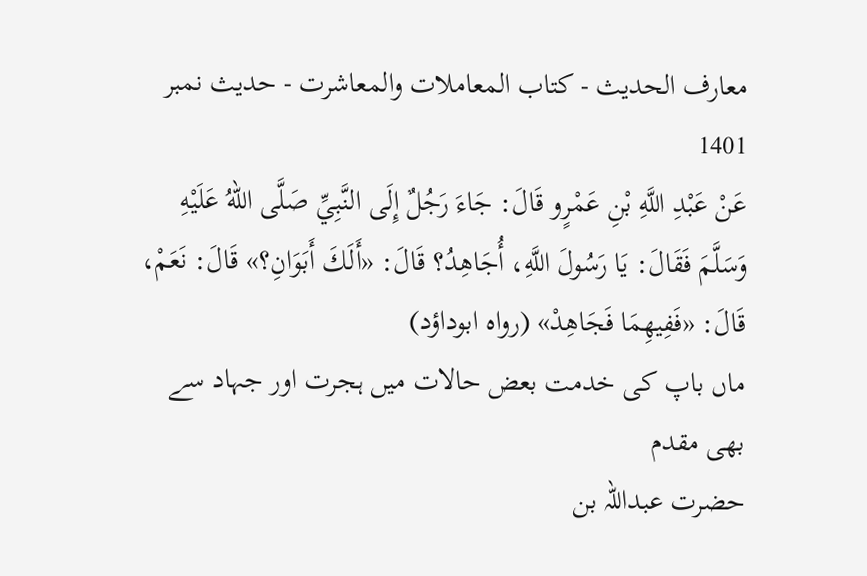معارف الحدیث - کتاب المعاملات والمعاشرت - حدیث نمبر 1401
عَنْ عَبْدِ اللَّهِ بْنِ عَمْرٍو قَالَ: جَاءَ رَجُلٌ إِلَى النَّبِيِّ صَلَّى اللهُ عَلَيْهِ وَسَلَّمَ فَقَالَ: يَا رَسُولَ اللَّهِ، أُجَاهِدُ؟ قَالَ: «أَلَكَ أَبَوَانِ؟» قَالَ: نَعَمْ، قَالَ: «فَفِيهِمَا فَجَاهِدْ» (رواه ابوداؤد)
ماں باپ کی خدمت بعض حالات میں ہجرت اور جہاد سے بھی مقدم
حضرت عبداللہ بن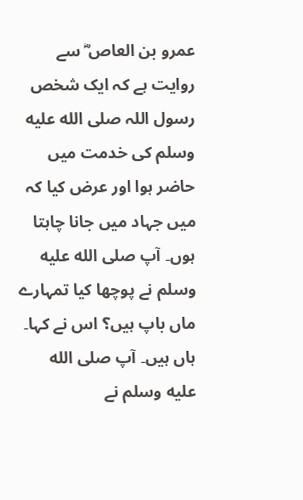عمرو بن العاص ؓ سے روایت ہے کہ ایک شخص رسول اللہ صلى الله عليه وسلم کی خدمت میں حاضر ہوا اور عرض کیا کہ میں جہاد میں جانا چاہتا ہوں۔ آپ صلى الله عليه وسلم نے پوچھا کیا تمہارے ماں باپ ہیں؟ اس نے کہا۔ ہاں ہیں۔ آپ صلى الله عليه وسلم نے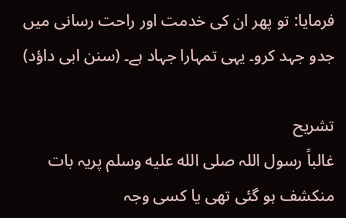فرمایا: تو پھر ان کی خدمت اور راحت رسانی میں جدو جہد کرو۔ یہی تمہارا جہاد ہے۔ (سنن ابی داؤد)

تشریح
غالباً رسول اللہ صلى الله عليه وسلم پریہ بات منکشف ہو گئی تھی یا کسی وجہ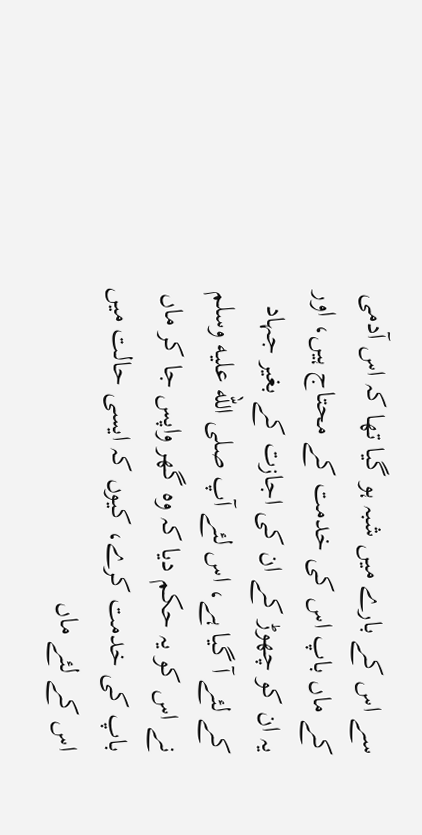سے اس کے بارے میں شبہ ہو گیا تھا کہ اس آدمی کے ماں باپ اس کی خدمت کے محتاج ہیں، اور یہ ان کو چھوڑ کے ان کی اجازت کے بغیر جہاد کے لئے آ گیا ہے، اس لئے آپ صلى الله عليه وسلم نے اس کو یہ حکم دیا کہ وہ گھر واپس جا کر ماں باپ کی خدمت کرے، کیوں کہ ایسی حالت میں اس کے لئے ماں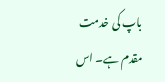باپ کی خدمت مقدم ہے۔ اس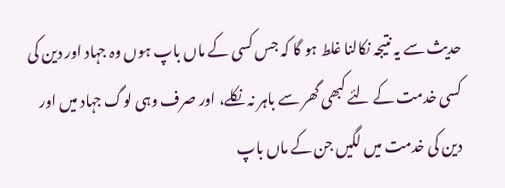حدیث سے یہ نتیجہ نکالنا غلط ہو گا کہ جس کسی کے ماں باپ ہوں وہ جہاد اور دین کی کسی خدمت کے لئے کبھی گھر سے باہر نہ نکلے، اور صرف وہی لوگ جہاد میں اور دین کی خدمت میں لگیں جن کے ماں باپ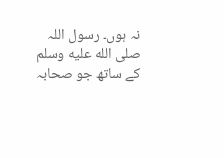نہ ہوں۔ رسول اللہ صلى الله عليه وسلم کے ساتھ جو صحابہ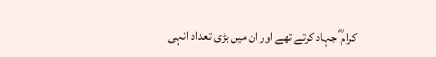کرام ؓ جہاد کرتے تھے اور ان میں بڑی تعداد انہی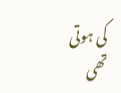کی ہوتی تھی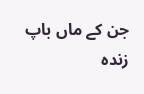جن کے ماں باپ زندہ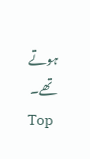ہوتے تھے۔
Top